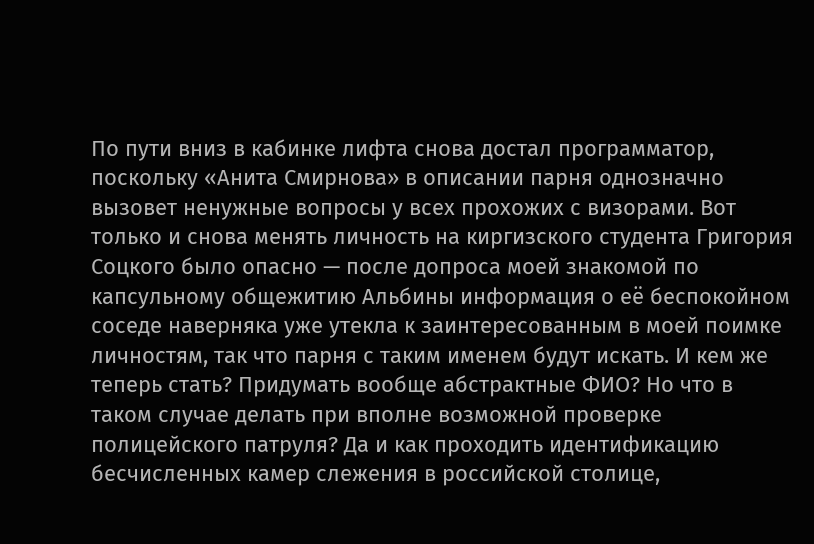По пути вниз в кабинке лифта снова достал программатор, поскольку «Анита Смирнова» в описании парня однозначно вызовет ненужные вопросы у всех прохожих с визорами. Вот только и снова менять личность на киргизского студента Григория Соцкого было опасно — после допроса моей знакомой по капсульному общежитию Альбины информация о её беспокойном соседе наверняка уже утекла к заинтересованным в моей поимке личностям, так что парня с таким именем будут искать. И кем же теперь стать? Придумать вообще абстрактные ФИО? Но что в таком случае делать при вполне возможной проверке полицейского патруля? Да и как проходить идентификацию бесчисленных камер слежения в российской столице,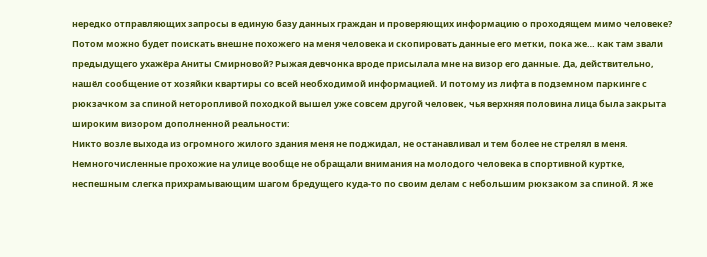нередко отправляющих запросы в единую базу данных граждан и проверяющих информацию о проходящем мимо человеке?
Потом можно будет поискать внешне похожего на меня человека и скопировать данные его метки, пока же… как там звали предыдущего ухажёра Аниты Смирновой? Рыжая девчонка вроде присылала мне на визор его данные. Да, действительно, нашёл сообщение от хозяйки квартиры со всей необходимой информацией. И потому из лифта в подземном паркинге с рюкзачком за спиной неторопливой походкой вышел уже совсем другой человек, чья верхняя половина лица была закрыта широким визором дополненной реальности:
Никто возле выхода из огромного жилого здания меня не поджидал, не останавливал и тем более не стрелял в меня. Немногочисленные прохожие на улице вообще не обращали внимания на молодого человека в спортивной куртке, неспешным слегка прихрамывающим шагом бредущего куда-то по своим делам с небольшим рюкзаком за спиной. Я же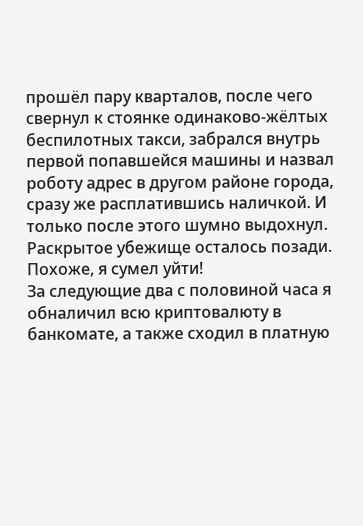прошёл пару кварталов, после чего свернул к стоянке одинаково-жёлтых беспилотных такси, забрался внутрь первой попавшейся машины и назвал роботу адрес в другом районе города, сразу же расплатившись наличкой. И только после этого шумно выдохнул.
Раскрытое убежище осталось позади. Похоже, я сумел уйти!
За следующие два с половиной часа я обналичил всю криптовалюту в банкомате, а также сходил в платную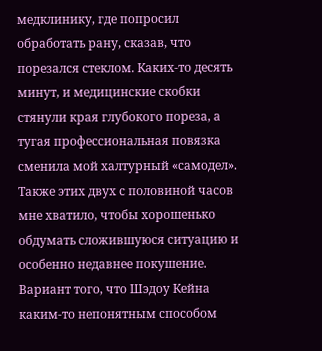медклинику, где попросил обработать рану, сказав, что порезался стеклом. Каких-то десять минут, и медицинские скобки стянули края глубокого пореза, а тугая профессиональная повязка сменила мой халтурный «самодел». Также этих двух с половиной часов мне хватило, чтобы хорошенько обдумать сложившуюся ситуацию и особенно недавнее покушение.
Вариант того, что Шэдоу Кейна каким-то непонятным способом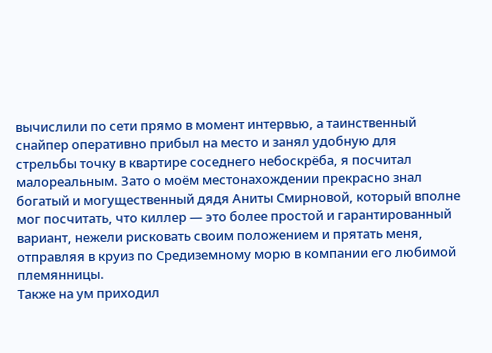вычислили по сети прямо в момент интервью, а таинственный снайпер оперативно прибыл на место и занял удобную для стрельбы точку в квартире соседнего небоскрёба, я посчитал малореальным. Зато о моём местонахождении прекрасно знал богатый и могущественный дядя Аниты Смирновой, который вполне мог посчитать, что киллер — это более простой и гарантированный вариант, нежели рисковать своим положением и прятать меня, отправляя в круиз по Средиземному морю в компании его любимой племянницы.
Также на ум приходил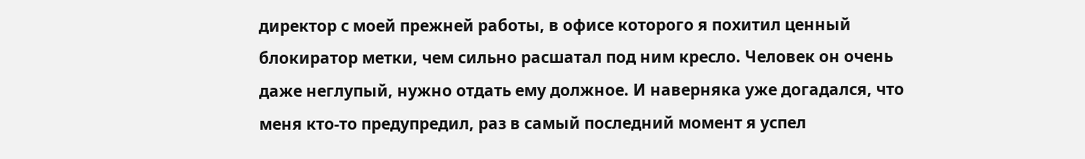директор с моей прежней работы, в офисе которого я похитил ценный блокиратор метки, чем сильно расшатал под ним кресло. Человек он очень даже неглупый, нужно отдать ему должное. И наверняка уже догадался, что меня кто-то предупредил, раз в самый последний момент я успел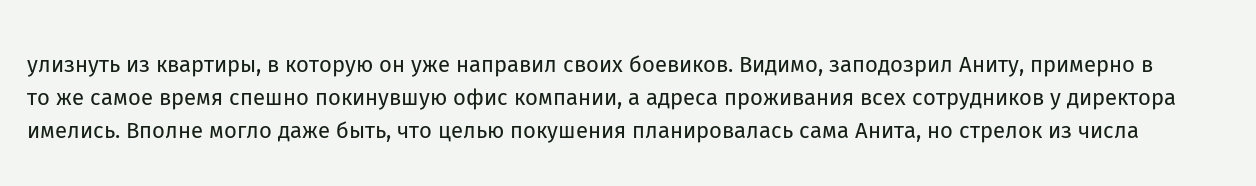улизнуть из квартиры, в которую он уже направил своих боевиков. Видимо, заподозрил Аниту, примерно в то же самое время спешно покинувшую офис компании, а адреса проживания всех сотрудников у директора имелись. Вполне могло даже быть, что целью покушения планировалась сама Анита, но стрелок из числа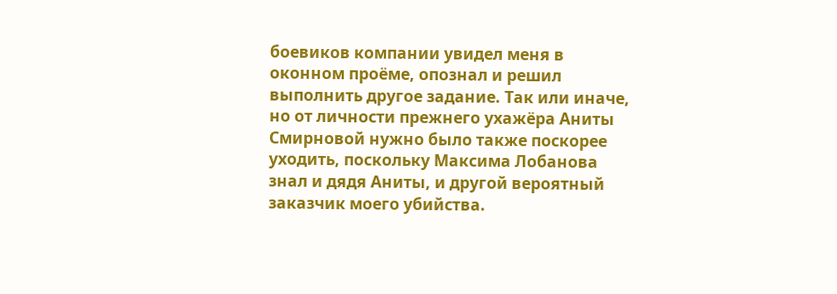боевиков компании увидел меня в оконном проёме, опознал и решил выполнить другое задание. Так или иначе, но от личности прежнего ухажёра Аниты Смирновой нужно было также поскорее уходить, поскольку Максима Лобанова знал и дядя Аниты, и другой вероятный заказчик моего убийства.